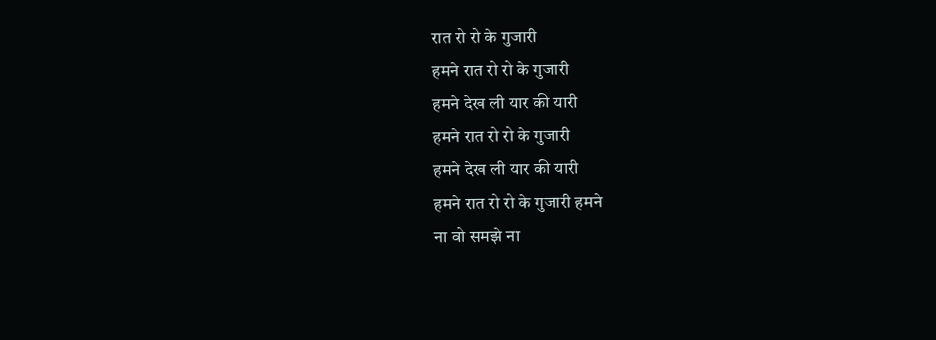रात रो रो के गुजारी
हमने रात रो रो के गुजारी
हमने देख ली यार की यारी
हमने रात रो रो के गुजारी
हमने देख ली यार की यारी
हमने रात रो रो के गुजारी हमने
ना वो समझे ना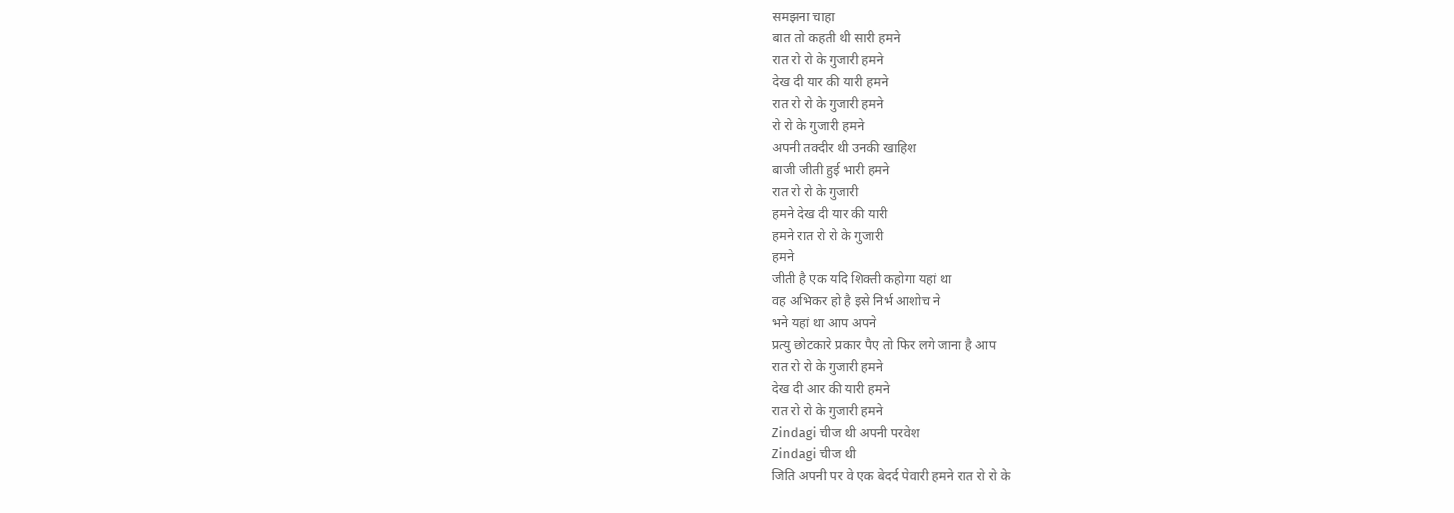समझना चाहा
बात तो कहती थी सारी हमने
रात रो रो के गुजारी हमने
देख दी यार की यारी हमने
रात रो रो के गुजारी हमने
रो रो के गुजारी हमने
अपनी तक्दीर थी उनकी खाहिश
बाजी जीती हुई भारी हमने
रात रो रो के गुजारी
हमने देख दी यार की यारी
हमने रात रो रो के गुजारी
हमने
जीती है एक यदि शिक्ती कहोगा यहां था
वह अभिकर हो है इसे निर्भ आशोच ने
भने यहां था आप अपने
प्रत्यु छोटकारे प्रकार पैए तो फिर लगे जाना है आप
रात रो रो के गुजारी हमने
देख दी आर की यारी हमने
रात रो रो के गुजारी हमने
Zindagi चीज थी अपनी परवेश
Zindagi चीज थी
जिति अपनी पर वे एक बेदर्द पेवारी हमने रात रो रो के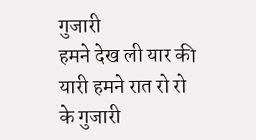गुजारी
हमने देख ली यार की यारी हमने रात रो रो के गुजारी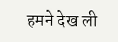हमने देख ली